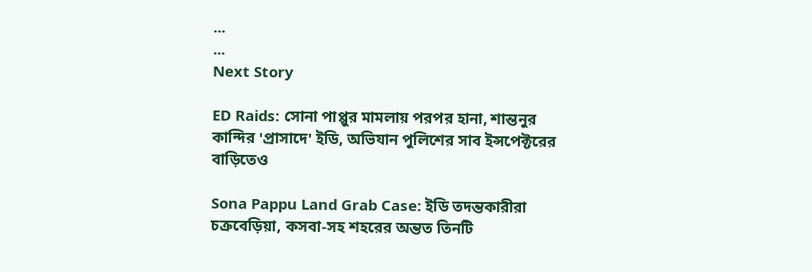...
...
Next Story

ED Raids: সোনা পাপ্পুর মামলায় পরপর হানা, শান্তনুর কান্দির 'প্রাসাদে' ইডি, অভিযান পুলিশের সাব ইন্সপেক্টরের বাড়িতেও

Sona Pappu Land Grab Case: ইডি তদন্তকারীরা চক্রবেড়িয়া, কসবা-সহ শহরের অন্তত তিনটি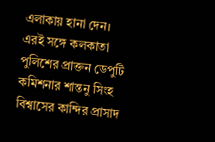এলাকায় হানা দেন। এরই সঙ্গে কলকাতা পুলিশের প্রাক্তন ডেপুটি কমিশনার শান্তনু সিংহ বিশ্বাসের কান্দির প্রাসাদ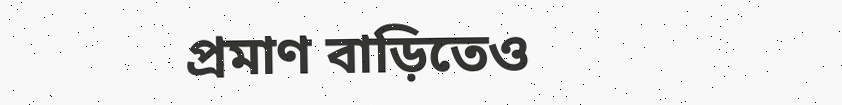প্রমাণ বাড়িতেও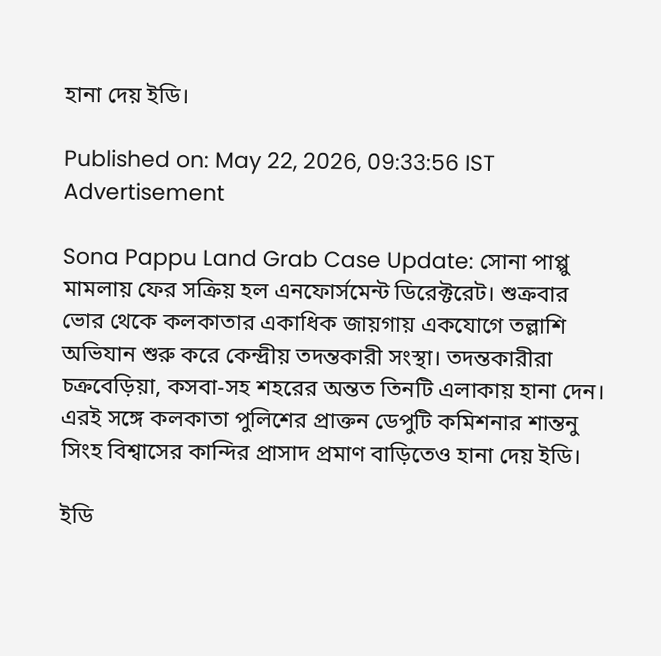হানা দেয় ইডি।

Published on: May 22, 2026, 09:33:56 IST
Advertisement

Sona Pappu Land Grab Case Update: সোনা পাপ্পু মামলায় ফের সক্রিয় হল এনফোর্সমেন্ট ডিরেক্টরেট। শুক্রবার ভোর থেকে কলকাতার একাধিক জায়গায় একযোগে তল্লাশি অভিযান শুরু করে কেন্দ্রীয় তদন্তকারী সংস্থা। তদন্তকারীরা চক্রবেড়িয়া, কসবা-সহ শহরের অন্তত তিনটি এলাকায় হানা দেন। এরই সঙ্গে কলকাতা পুলিশের প্রাক্তন ডেপুটি কমিশনার শান্তনু সিংহ বিশ্বাসের কান্দির প্রাসাদ প্রমাণ বাড়িতেও হানা দেয় ইডি।

ইডি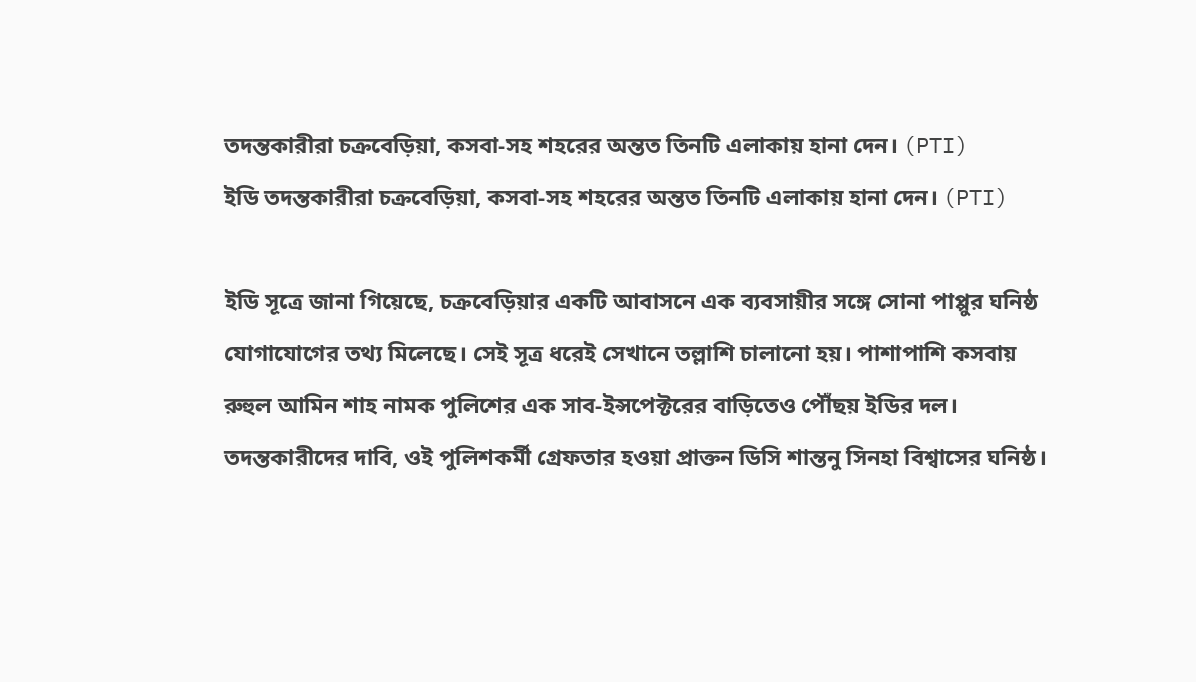তদন্তকারীরা চক্রবেড়িয়া, কসবা-সহ শহরের অন্তত তিনটি এলাকায় হানা দেন। (PTI)
ইডি তদন্তকারীরা চক্রবেড়িয়া, কসবা-সহ শহরের অন্তত তিনটি এলাকায় হানা দেন। (PTI)

ইডি সূত্রে জানা গিয়েছে, চক্রবেড়িয়ার একটি আবাসনে এক ব্যবসায়ীর সঙ্গে সোনা পাপ্পুর ঘনিষ্ঠ যোগাযোগের তথ্য মিলেছে। সেই সূত্র ধরেই সেখানে তল্লাশি চালানো হয়। পাশাপাশি কসবায় রুহুল আমিন শাহ নামক পুলিশের এক সাব-ইন্সপেক্টরের বাড়িতেও পৌঁছয় ইডির দল। তদন্তকারীদের দাবি, ওই পুলিশকর্মী গ্রেফতার হওয়া প্রাক্তন ডিসি শান্তনু সিনহা বিশ্বাসের ঘনিষ্ঠ।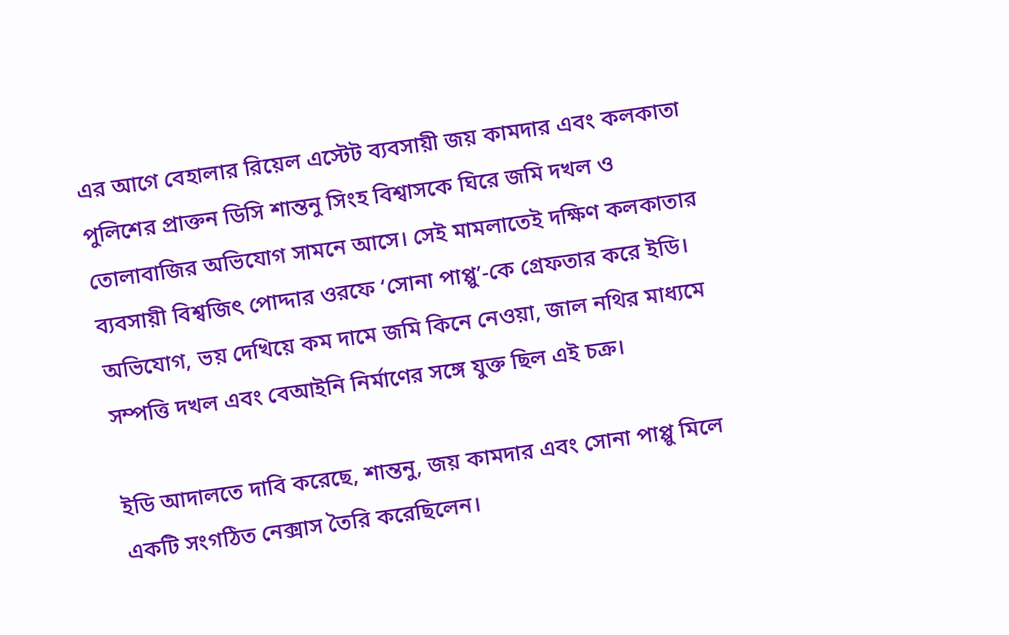এর আগে বেহালার রিয়েল এস্টেট ব্যবসায়ী জয় কামদার এবং কলকাতা পুলিশের প্রাক্তন ডিসি শান্তনু সিংহ বিশ্বাসকে ঘিরে জমি দখল ও তোলাবাজির অভিযোগ সামনে আসে। সেই মামলাতেই দক্ষিণ কলকাতার ব্যবসায়ী বিশ্বজিৎ পোদ্দার ওরফে ‘সোনা পাপ্পু’-কে গ্রেফতার করে ইডি। অভিযোগ, ভয় দেখিয়ে কম দামে জমি কিনে নেওয়া, জাল নথির মাধ্যমে সম্পত্তি দখল এবং বেআইনি নির্মাণের সঙ্গে যুক্ত ছিল এই চক্র।

ইডি আদালতে দাবি করেছে, শান্তনু, জয় কামদার এবং সোনা পাপ্পু মিলে একটি সংগঠিত নেক্সাস তৈরি করেছিলেন।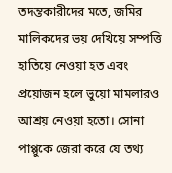তদন্তকারীদের মতে, জমির মালিকদের ভয় দেখিয়ে সম্পত্তি হাতিয়ে নেওয়া হত এবং প্রয়োজন হলে ভুয়ো মামলারও আশ্রয় নেওয়া হতো। সোনা পাপ্পুকে জেরা করে যে তথ্য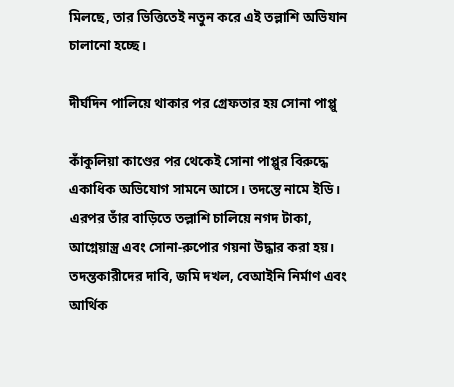মিলছে, তার ভিত্তিতেই নতুন করে এই তল্লাশি অভিযান চালানো হচ্ছে।

দীর্ঘদিন পালিয়ে থাকার পর গ্রেফতার হয় সোনা পাপ্পু

কাঁকুলিয়া কাণ্ডের পর থেকেই সোনা পাপ্পুর বিরুদ্ধে একাধিক অভিযোগ সামনে আসে। তদন্তে নামে ইডি। এরপর তাঁর বাড়িতে তল্লাশি চালিয়ে নগদ টাকা, আগ্নেয়াস্ত্র এবং সোনা-রুপোর গয়না উদ্ধার করা হয়। তদন্তকারীদের দাবি, জমি দখল, বেআইনি নির্মাণ এবং আর্থিক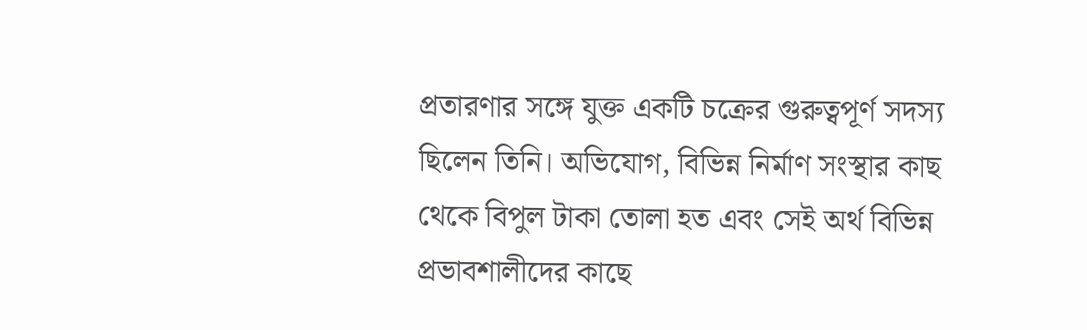প্রতারণার সঙ্গে যুক্ত একটি চক্রের গুরুত্বপূর্ণ সদস্য ছিলেন তিনি। অভিযোগ, বিভিন্ন নির্মাণ সংস্থার কাছ থেকে বিপুল টাকা তোলা হত এবং সেই অর্থ বিভিন্ন প্রভাবশালীদের কাছে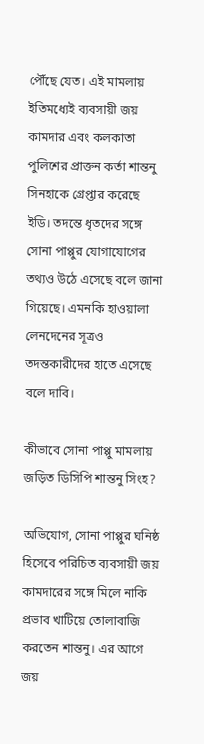পৌঁছে যেত। এই মামলায় ইতিমধ্যেই ব্যবসায়ী জয় কামদার এবং কলকাতা পুলিশের প্রাক্তন কর্তা শান্তনু সিনহাকে গ্রেপ্তার করেছে ইডি। তদন্তে ধৃতদের সঙ্গে সোনা পাপ্পুর যোগাযোগের তথ্যও উঠে এসেছে বলে জানা গিয়েছে। এমনকি হাওয়ালা লেনদেনের সূত্রও তদন্তকারীদের হাতে এসেছে বলে দাবি।

কীভাবে সোনা পাপ্পু মামলায় জড়িত ডিসিপি শান্তনু সিংহ?

অভিযোগ, সোনা পাপ্পুর ঘনিষ্ঠ হিসেবে পরিচিত ব্যবসায়ী জয় কামদারের সঙ্গে মিলে নাকি প্রভাব খাটিয়ে তোলাবাজি করতেন শান্তনু। এর আগে জয়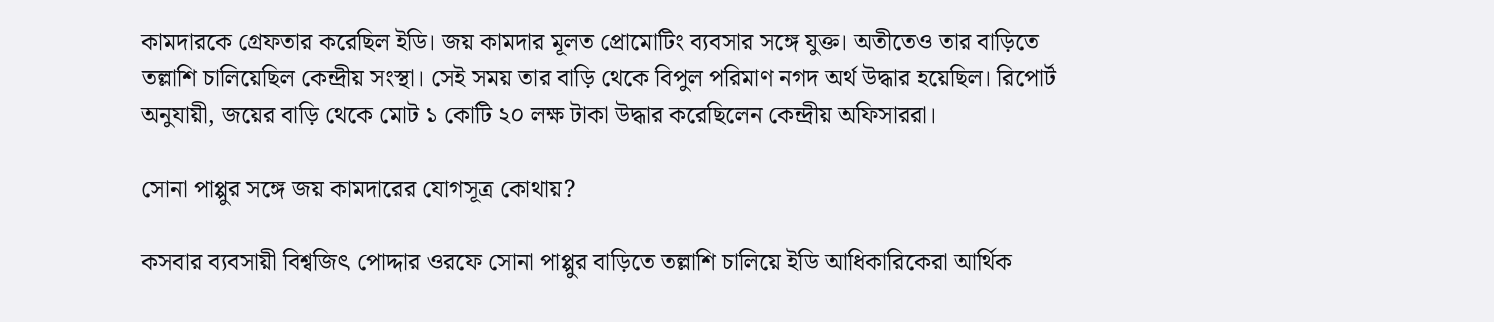কামদারকে গ্রেফতার করেছিল ইডি। জয় কামদার মূলত প্রোমোটিং ব্যবসার সঙ্গে যুক্ত। অতীতেও তার বাড়িতে তল্লাশি চালিয়েছিল কেন্দ্রীয় সংস্থা। সেই সময় তার বাড়ি থেকে বিপুল পরিমাণ নগদ অর্থ উদ্ধার হয়েছিল। রিপোর্ট অনুযায়ী, জয়ের বাড়ি থেকে মোট ১ কোটি ২০ লক্ষ টাকা উদ্ধার করেছিলেন কেন্দ্রীয় অফিসাররা।

সোনা পাপ্পুর সঙ্গে জয় কামদারের যোগসূত্র কোথায়?

কসবার ব্যবসায়ী বিশ্বজিৎ পোদ্দার ওরফে সোনা পাপ্পুর বাড়িতে তল্লাশি চালিয়ে ইডি আধিকারিকেরা আর্থিক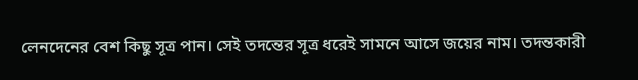লেনদেনের বেশ কিছু সূত্র পান। সেই তদন্তের সূত্র ধরেই সামনে আসে জয়ের নাম। তদন্তকারী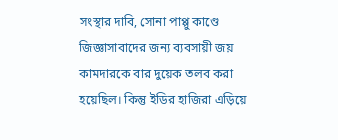সংস্থার দাবি, সোনা পাপ্পু কাণ্ডে জিজ্ঞাসাবাদের জন্য ব্যবসায়ী জয় কামদারকে বার দুয়েক তলব করা হয়েছিল। কিন্তু ইডির হাজিরা এড়িয়ে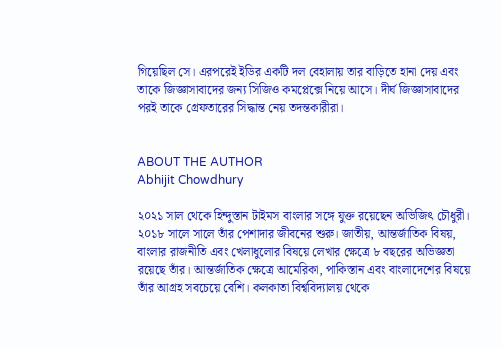গিয়েছিল সে। এরপরেই ইডির একটি দল বেহালায় তার বাড়িতে হানা দেয় এবং তাকে জিজ্ঞাসাবাদের জন্য সিজিও কমপ্লেক্সে নিয়ে আসে। দীর্ঘ জিজ্ঞাসাবাদের পরই তাকে গ্রেফতারের সিদ্ধান্ত নেয় তদন্তকারীরা।


ABOUT THE AUTHOR
Abhijit Chowdhury

২০২১ সাল থেকে হিন্দুস্তান টাইমস বাংলার সঙ্গে যুক্ত রয়েছেন অভিজিৎ চৌধুরী। ২০১৮ সালে সালে তাঁর পেশাদার জীবনের শুরু। জাতীয়, আন্তর্জাতিক বিষয়, বাংলার রাজনীতি এবং খেলাধুলোর বিষয়ে লেখার ক্ষেত্রে ৮ বছরের অভিজ্ঞতা রয়েছে তাঁর। আন্তর্জাতিক ক্ষেত্রে আমেরিকা, পাকিস্তান এবং বাংলাদেশের বিষয়ে তাঁর আগ্রহ সবচেয়ে বেশি। কলকাতা বিশ্ববিদ্যালয় থেকে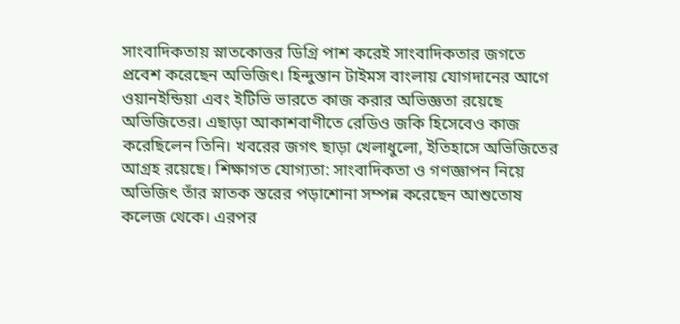সাংবাদিকতায় স্নাতকোত্তর ডিগ্রি পাশ করেই সাংবাদিকতার জগতে প্রবেশ করেছেন অভিজিৎ। হিন্দুস্তান টাইমস বাংলায় যোগদানের আগে ওয়ানইন্ডিয়া এবং ইটিভি ভারতে কাজ করার অভিজ্ঞতা রয়েছে অভিজিতের। এছাড়া আকাশবাণীতে রেডিও জকি হিসেবেও কাজ করেছিলেন তিনি। খবরের জগৎ ছাড়া খেলাধুলো, ইতিহাসে অভিজিতের আগ্রহ রয়েছে। শিক্ষাগত যোগ্যতা: সাংবাদিকতা ও গণজ্ঞাপন নিয়ে অভিজিৎ তাঁর স্নাতক স্তরের পড়াশোনা সম্পন্ন করেছেন আশুতোষ কলেজ থেকে। এরপর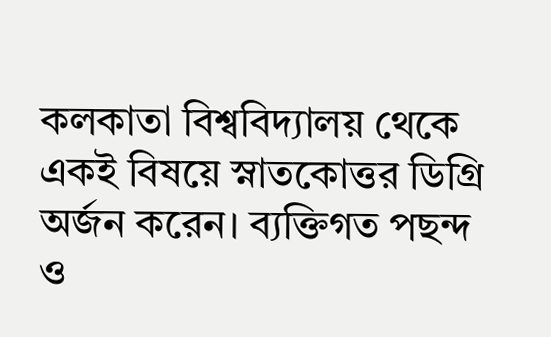কলকাতা বিশ্ববিদ্যালয় থেকে একই বিষয়ে স্নাতকোত্তর ডিগ্রি অর্জন করেন। ব্যক্তিগত পছন্দ ও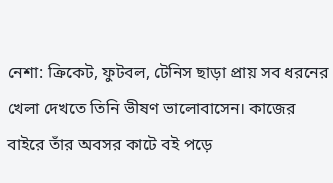নেশা: ক্রিকেট, ফুটবল, টেনিস ছাড়া প্রায় সব ধরনের খেলা দেখতে তিনি ভীষণ ভালোবাসেন। কাজের বাইরে তাঁর অবসর কাটে বই পড়ে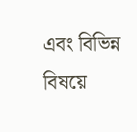এবং বিভিন্ন বিষয়ে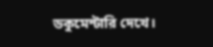ডকুমেন্টারি দেখে।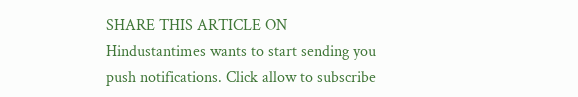SHARE THIS ARTICLE ON
Hindustantimes wants to start sending you push notifications. Click allow to subscribe